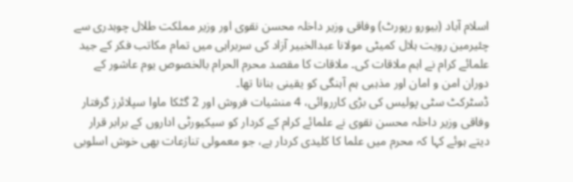اسلام آباد (بیورو رپورٹ) وفاقی وزیر داخلہ محسن نقوی اور وزیر مملکت طلال چوہدری سے چئیرمین رویت ہلال کمیٹی مولانا عبدالخبیر آزاد کی سربراہی میں تمام مکاتب فکر کے جید علمائے کرام نے اہم ملاقات کی۔ ملاقات کا مقصد محرم الحرام بالخصوص یوم عاشور کے دوران امن و امان اور مذہبی ہم آہنگی کو یقینی بنانا تھا۔
ڈسٹرکٹ سٹی پولیس کی بڑی کارروائی، 4 منشیات فروش اور 2 گٹکا ماوا سپلائرز گرفتار
وفاقی وزیر داخلہ محسن نقوی نے علمائے کرام کے کردار کو سیکیورٹی اداروں کے برابر قرار دیتے ہوئے کہا کہ محرم میں علما کا کلیدی کردار ہے، جو معمولی تنازعات بھی خوش اسلوبی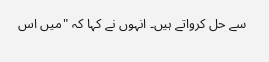سے حل کرواتے ہیں۔ انہوں نے کہا کہ "میں اس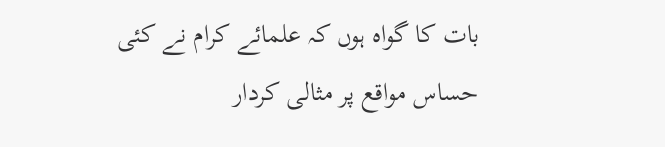بات کا گواہ ہوں کہ علمائے کرام نے کئی حساس مواقع پر مثالی کردار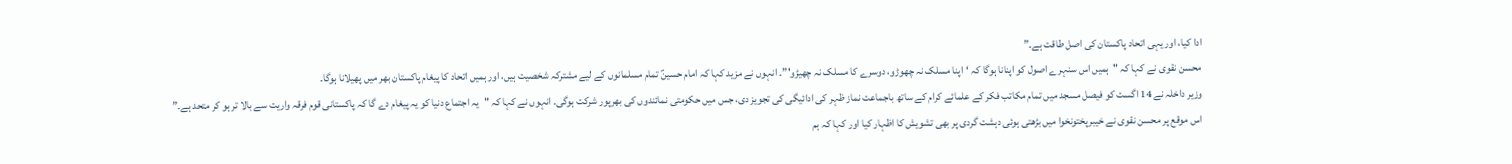ادا کیا، اور یہی اتحاد پاکستان کی اصل طاقت ہے۔”
محسن نقوی نے کہا کہ "ہمیں اس سنہرے اصول کو اپنانا ہوگا کہ ‘اپنا مسلک نہ چھوڑو، دوسرے کا مسلک نہ چھیڑو'”۔ انہوں نے مزید کہا کہ امام حسینؑ تمام مسلمانوں کے لیے مشترکہ شخصیت ہیں، اور ہمیں اتحاد کا پیغام پاکستان بھر میں پھیلانا ہوگا۔
وزیر داخلہ نے 14 اگست کو فیصل مسجد میں تمام مکاتب فکر کے علمائے کرام کے ساتھ باجماعت نماز ظہر کی ادائیگی کی تجویز دی، جس میں حکومتی نمائندوں کی بھرپور شرکت ہوگی۔ انہوں نے کہا کہ "یہ اجتماع دنیا کو یہ پیغام دے گا کہ پاکستانی قوم فرقہ واریت سے بالا تر ہو کر متحد ہے۔”
اس موقع پر محسن نقوی نے خیبرپختونخوا میں بڑھتی ہوئی دہشت گردی پر بھی تشویش کا اظہار کیا اور کہا کہ ہم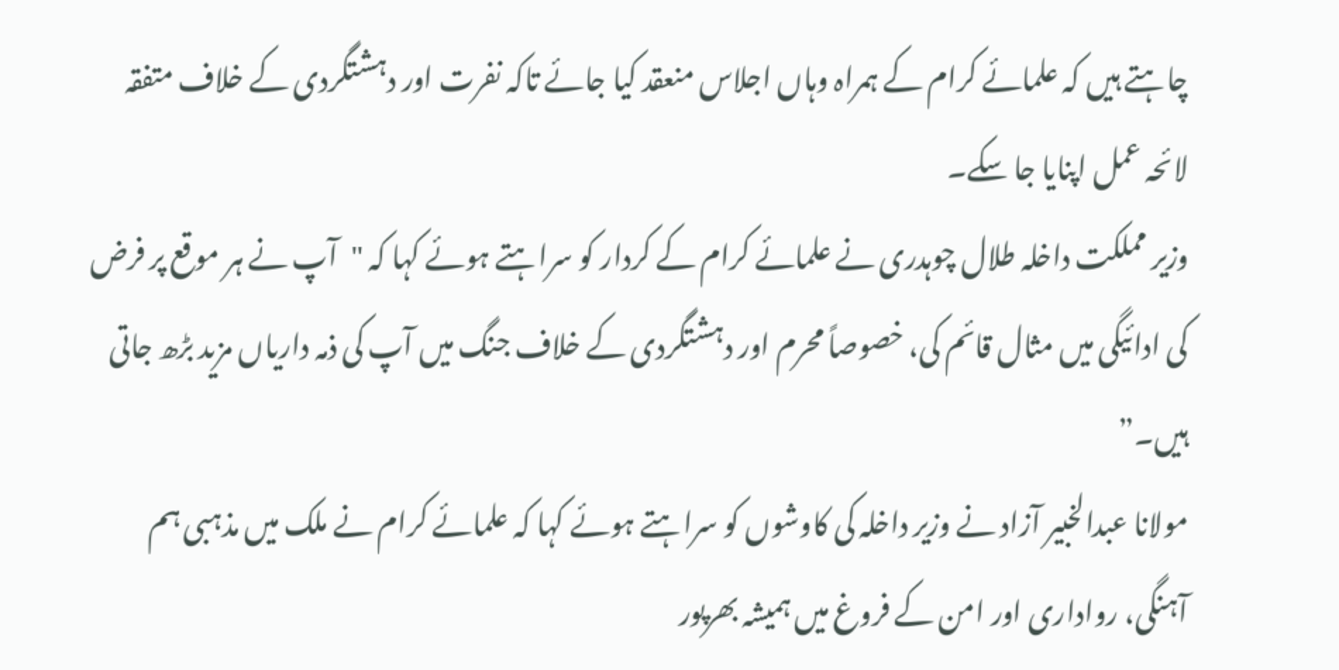چاہتے ہیں کہ علمائے کرام کے ہمراہ وہاں اجلاس منعقد کیا جائے تاکہ نفرت اور دہشتگردی کے خلاف متفقہ لائحہ عمل اپنایا جا سکے۔
وزیر مملکت داخلہ طلال چوہدری نے علمائے کرام کے کردار کو سراہتے ہوئے کہا کہ "آپ نے ہر موقع پر فرض کی ادائیگی میں مثال قائم کی، خصوصاً محرم اور دہشتگردی کے خلاف جنگ میں آپ کی ذمہ داریاں مزید بڑھ جاتی ہیں۔”
مولانا عبدالخبیر آزاد نے وزیر داخلہ کی کاوشوں کو سراہتے ہوئے کہا کہ علمائے کرام نے ملک میں مذہبی ہم آہنگی، رواداری اور امن کے فروغ میں ہمیشہ بھرپور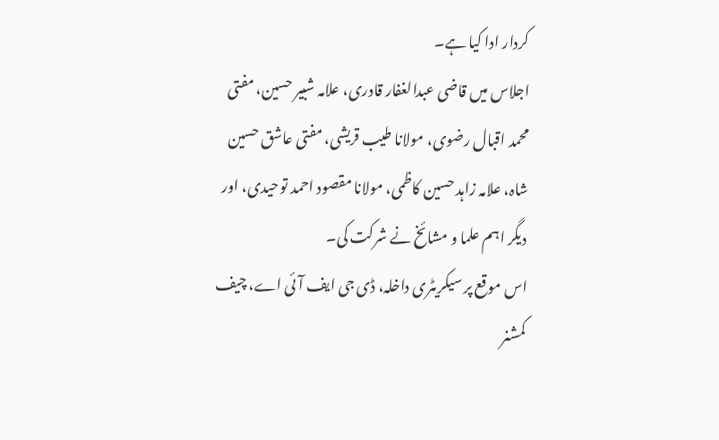کردار ادا کیا ہے۔
اجلاس میں قاضی عبدالغفار قادری، علامہ شبیر حسین، مفتی محمد اقبال رضوی، مولانا طیب قریشی، مفتی عاشق حسین شاہ، علامہ زاہد حسین کاظمی، مولانا مقصود احمد توحیدی، اور دیگر اہم علما و مشائخ نے شرکت کی۔
اس موقع پر سیکریٹری داخلہ، ڈی جی ایف آئی اے، چیف کمشنر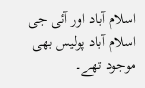اسلام آباد اور آئی جی اسلام آباد پولیس بھی موجود تھے۔